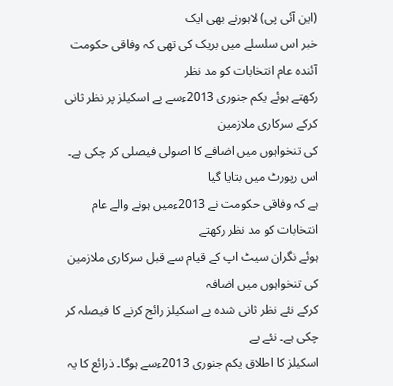(این آئی پی) لاہورنے بھی ایک
خبر اس سلسلے میں بریک کی تھی کہ وفاقی حکومت آئندہ عام انتخابات کو مد نظر
رکھتے ہوئے یکم جنوری 2013ءسے پے اسکیلز پر نظر ثانی کرکے سرکاری ملازمین
کی تنخواہوں میں اضافے کا اصولی فیصلی کر چکی ہے۔ اس رپورٹ میں بتایا گیا
ہے کہ وفاقی حکومت نے 2013ءمیں ہونے والے عام انتخابات کو مد نظر رکھتے
ہوئے نگران سیٹ اپ کے قیام سے قبل سرکاری ملازمین کی تنخواہوں میں اضافہ
کرکے نئے نظر ثانی شدہ پے اسکیلز رائج کرنے کا فیصلہ کر چکی ہے۔ نئے پے
اسکیلز کا اطلاق یکم جنوری 2013ءسے ہوگا۔ ذرائع کا یہ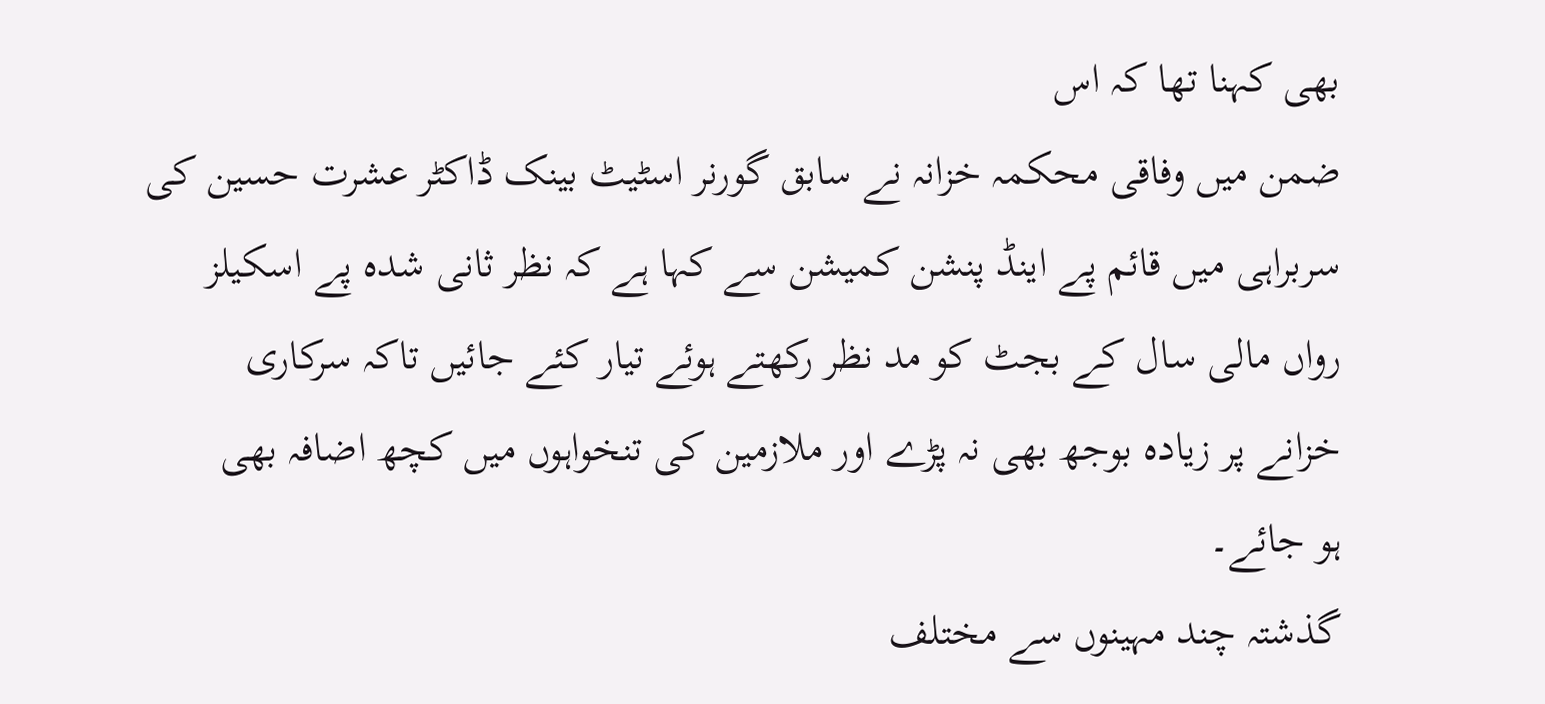بھی کہنا تھا کہ اس
ضمن میں وفاقی محکمہ خزانہ نے سابق گورنر اسٹیٹ بینک ڈاکٹر عشرت حسین کی
سربراہی میں قائم پے اینڈ پنشن کمیشن سے کہا ہے کہ نظر ثانی شدہ پے اسکیلز
رواں مالی سال کے بجٹ کو مد نظر رکھتے ہوئے تیار کئے جائیں تاکہ سرکاری
خزانے پر زیادہ بوجھ بھی نہ پڑے اور ملازمین کی تنخواہوں میں کچھ اضافہ بھی
ہو جائے۔
گذشتہ چند مہینوں سے مختلف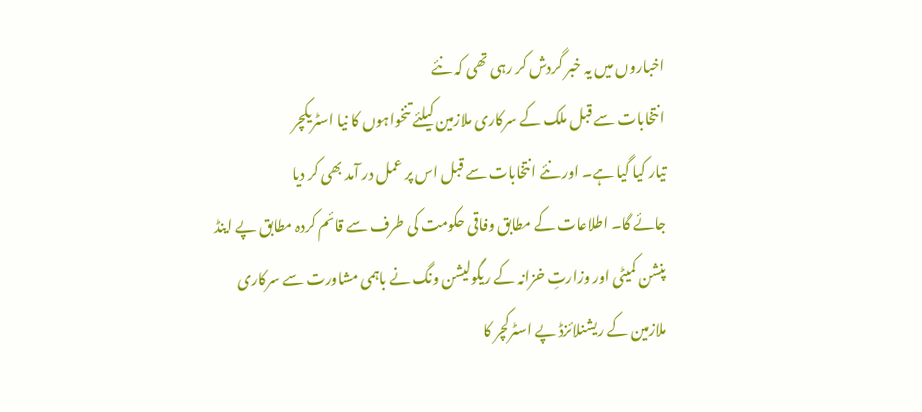اخباروں میں یہ خبر گردش کر رہی تھی کہ نئے
انتخابات سے قبل ملک کے سرکاری ملازمین کیلئے تنخواہوں کا نیا اسٹریکچر
تیار کیا گیا ہے۔ اور نئے انتخابات سے قبل اس پر عمل در آمد بھی کر دیا
جائے گا۔ اطلاعات کے مطابق وفاقی حکومت کی طرف سے قائم کردہ مطابق پے اینڈ
پنشن کمیٹی اور وزارتِ خزانہ کے ریگولیشن ونگ نے باہمی مشاورت سے سرکاری
ملازمین کے ریشنلائزڈ پے اسٹرکچر کا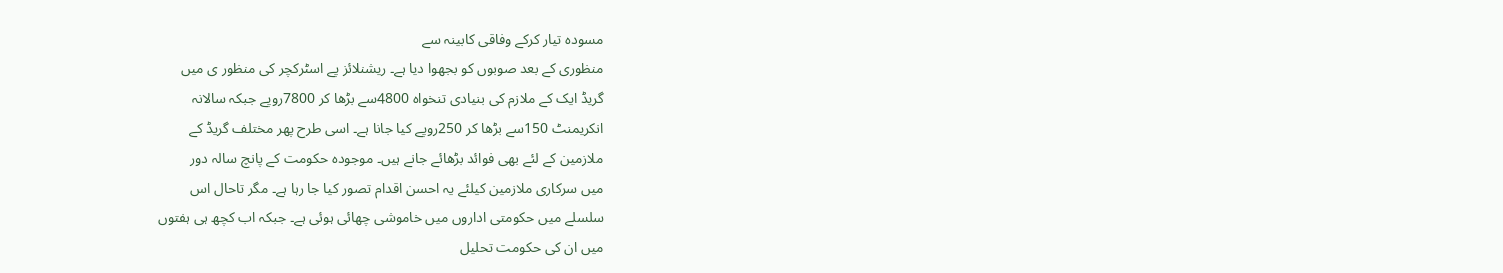مسودہ تیار کرکے وفاقی کابینہ سے
منظوری کے بعد صوبوں کو بجھوا دیا ہے۔ ریشنلائز پے اسٹرکچر کی منظور ی میں
گریڈ ایک کے ملازم کی بنیادی تنخواہ 4800سے بڑھا کر 7800روپے جبکہ سالانہ
انکریمنٹ 150سے بڑھا کر 250روپے کیا جانا ہے۔ اسی طرح پھر مختلف گریڈ کے
ملازمین کے لئے بھی فوائد بڑھائے جانے ہیں۔ موجودہ حکومت کے پانچ سالہ دور
میں سرکاری ملازمین کیلئے یہ احسن اقدام تصور کیا جا رہا ہے۔ مگر تاحال اس
سلسلے میں حکومتی اداروں میں خاموشی چھائی ہوئی ہے۔ جبکہ اب کچھ ہی ہفتوں
میں ان کی حکومت تحلیل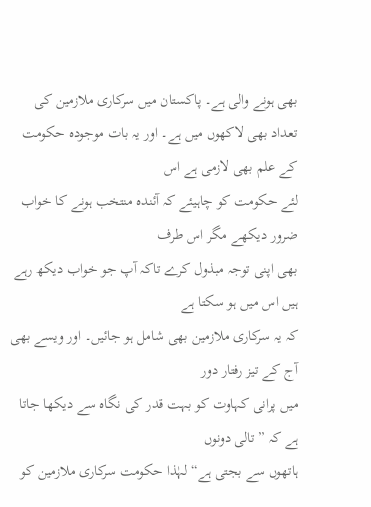بھی ہونے والی ہے۔ پاکستان میں سرکاری ملازمین کی
تعداد بھی لاکھوں میں ہے۔ اور یہ بات موجودہ حکومت کے علم بھی لازمی ہے اس
لئے حکومت کو چاہیئے کہ آئندہ منتخب ہونے کا خواب ضرور دیکھے مگر اس طرف
بھی اپنی توجہ مبذول کرے تاکہ آپ جو خواب دیکھ رہے ہیں اس میں ہو سکتا ہے
کہ یہ سرکاری ملازمین بھی شامل ہو جائیں۔ اور ویسے بھی آج کے تیز رفتار دور
میں پرانی کہاوت کو بہت قدر کی نگاہ سے دیکھا جاتا ہے کہ ” تالی دونوں
ہاتھوں سے بجتی ہے“ لہٰذا حکومت سرکاری ملازمین کو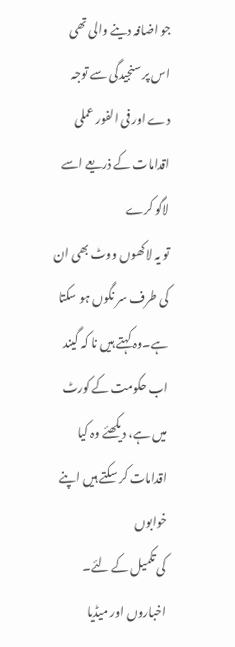جو اضافہ دینے والی تھی
اس پر سنجیدگی سے توجہ دے اور فی الفور عملی اقدامات کے ذریعے اسے لاگو کرے
تو یہ لاکھوں ووٹ بھی ان کی طرف سر نگوں ہو سکتا ہے۔وہ کہتے ہیں نا کہ گیند
اب حکومت کے کورٹ میں ہے، دیکھئے وہ کیا اقدامات کر سکتے ہیں اپنے خوابوں
کی تکمیل کے لئے۔
اخباروں اور میڈیا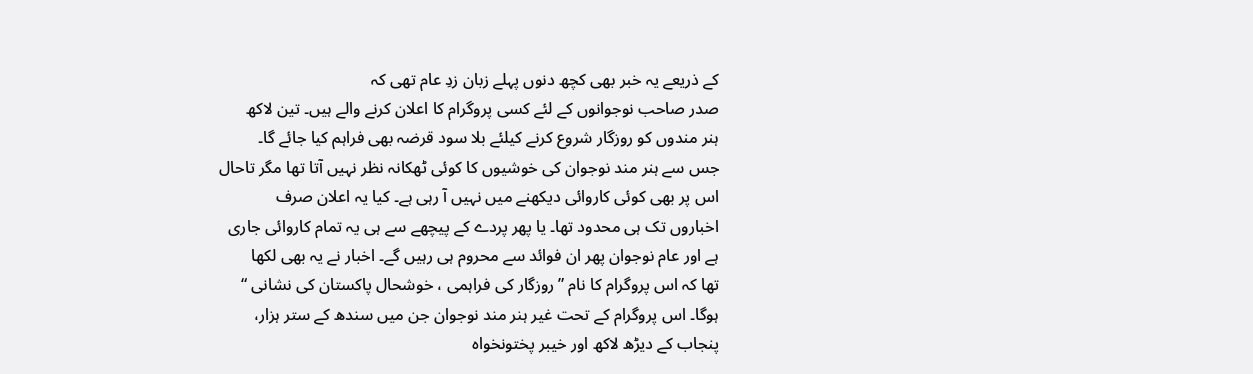کے ذریعے یہ خبر بھی کچھ دنوں پہلے زبان زدِ عام تھی کہ
صدر صاحب نوجوانوں کے لئے کسی پروگرام کا اعلان کرنے والے ہیں۔ تین لاکھ
ہنر مندوں کو روزگار شروع کرنے کیلئے بلا سود قرضہ بھی فراہم کیا جائے گا۔
جس سے ہنر مند نوجوان کی خوشیوں کا کوئی ٹھکانہ نظر نہیں آتا تھا مگر تاحال
اس پر بھی کوئی کاروائی دیکھنے میں نہیں آ رہی ہے۔ کیا یہ اعلان صرف
اخباروں تک ہی محدود تھا۔ یا پھر پردے کے پیچھے سے ہی یہ تمام کاروائی جاری
ہے اور عام نوجوان پھر ان فوائد سے محروم ہی رہیں گے۔ اخبار نے یہ بھی لکھا
تھا کہ اس پروگرام کا نام ” روزگار کی فراہمی ، خوشحال پاکستان کی نشانی “
ہوگا۔ اس پروگرام کے تحت غیر ہنر مند نوجوان جن میں سندھ کے ستر ہزار،
پنجاب کے دیڑھ لاکھ اور خیبر پختونخواہ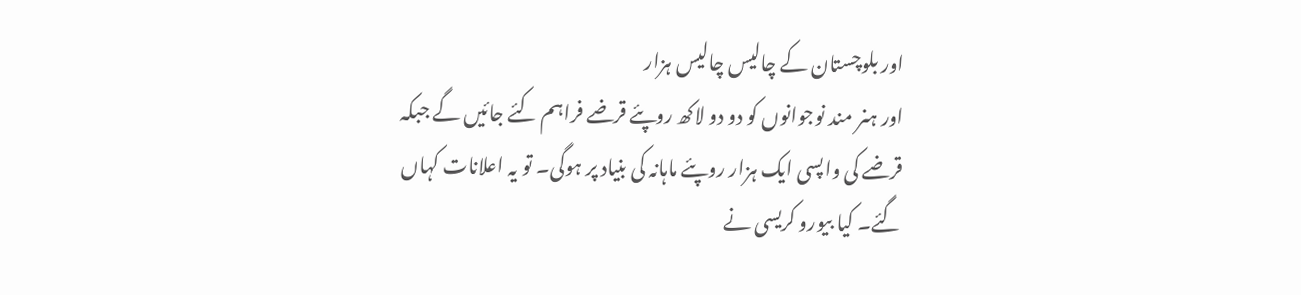اور بلوچستان کے چالیس چالیس ہزار
اور ہنر مند نوجوانوں کو دو دو لاکھ روپئے قرضے فراہم کئے جائیں گے جبکہ
قرضے کی واپسی ایک ہزار روپئے ماہانہ کی بنیاد پر ہوگی۔ تو یہ اعلانات کہاں
گئے۔ کیا بیورو کریسی نے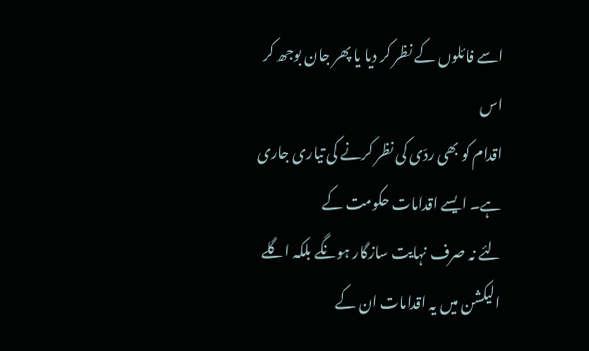اسے فائلوں کے نظر کر دیا یا پھر جان بوجھ کر اس
اقدام کو بھی ردّی کی نظر کرنے کی تیاری جاری ہے۔ ایسے اقدامات حکومت کے
لئے نہ صرف نہایت سازگار ہونگے بلکہ اگلے الیکشن میں یہ اقدامات ان کے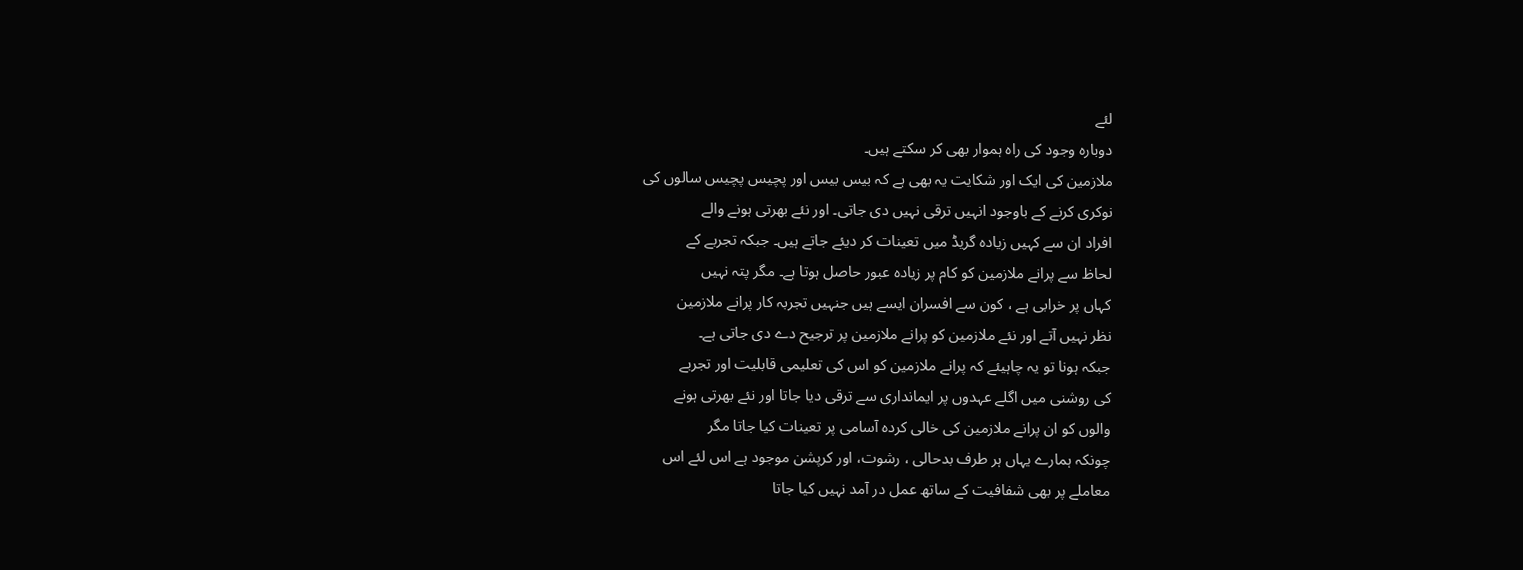لئے
دوبارہ وجود کی راہ ہموار بھی کر سکتے ہیں۔
ملازمین کی ایک اور شکایت یہ بھی ہے کہ بیس بیس اور پچیس پچیس سالوں کی
نوکری کرنے کے باوجود انہیں ترقی نہیں دی جاتی۔ اور نئے بھرتی ہونے والے
افراد ان سے کہیں زیادہ گریڈ میں تعینات کر دیئے جاتے ہیں۔ جبکہ تجربے کے
لحاظ سے پرانے ملازمین کو کام پر زیادہ عبور حاصل ہوتا ہے۔ مگر پتہ نہیں
کہاں پر خرابی ہے ، کون سے افسران ایسے ہیں جنہیں تجربہ کار پرانے ملازمین
نظر نہیں آتے اور نئے ملازمین کو پرانے ملازمین پر ترجیح دے دی جاتی ہے۔
جبکہ ہونا تو یہ چاہیئے کہ پرانے ملازمین کو اس کی تعلیمی قابلیت اور تجربے
کی روشنی میں اگلے عہدوں پر ایمانداری سے ترقی دیا جاتا اور نئے بھرتی ہونے
والوں کو ان پرانے ملازمین کی خالی کردہ آسامی پر تعینات کیا جاتا مگر
چونکہ ہمارے یہاں ہر طرف بدحالی ، رشوت، اور کرپشن موجود ہے اس لئے اس
معاملے پر بھی شفافیت کے ساتھ عمل در آمد نہیں کیا جاتا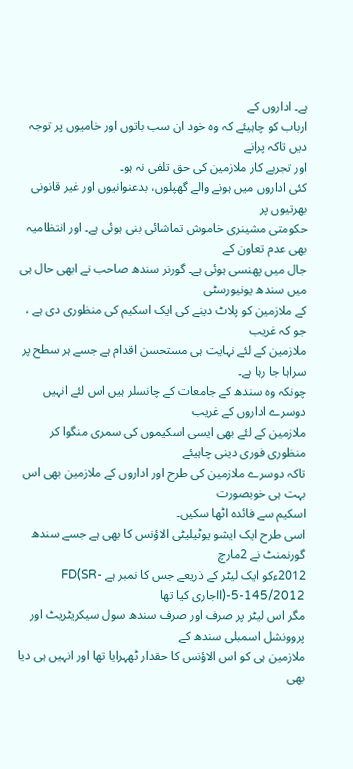ہے۔ اداروں کے
ارباب کو چاہیئے کہ وہ خود ان سب باتوں اور خامیوں پر توجہ دیں تاکہ پرانے
اور تجربے کار ملازمین کی حق تلفی نہ ہو۔
کئی اداروں میں ہونے والے گھپلوں، بدعنوانیوں اور غیر قانونی بھرتیوں پر
حکومتی مشینری خاموش تماشائی بنی ہوئی ہے۔ اور انتظامیہ بھی عدم تعاون کے
جال میں پھنسی ہوئی ہے۔ گورنر سندھ صاحب نے ابھی حال ہی میں سندھ یونیورسٹی
کے ملازمین کو پلاٹ دینے کی ایک اسکیم کی منظوری دی ہے ، جو کہ غریب
ملازمین کے لئے نہایت ہی مستحسن اقدام ہے جسے ہر سطح پر سراہا جا رہا ہے۔
چونکہ وہ سندھ کے جامعات کے چانسلر ہیں اس لئے انہیں دوسرے اداروں کے غریب
ملازمین کے لئے بھی ایسی اسکیموں کی سمری منگوا کر منظوری فوری دینی چاہیئے
تاکہ دوسرے ملازمین کی طرح اور اداروں کے ملازمین بھی اس بہت ہی خوبصورت
اسکیم سے فائدہ اٹھا سکیں۔
اسی طرح ایک ایشو یوٹیلیٹی الاؤنس کا بھی ہے جسے سندھ گورنمنٹ نے 2مارچ
2012ءکو ایک لیٹر کے ذریعے جس کا نمبر ہے FD(SR-II)-5-145/2012جاری کیا تھا
مگر اس لیٹر پر صرف اور صرف سندھ سول سیکریٹریٹ اور پروونشل اسمبلی سندھ کے
ملازمین ہی کو اس الاؤنس کا حقدار ٹھہرایا تھا اور انہیں ہی دیا بھی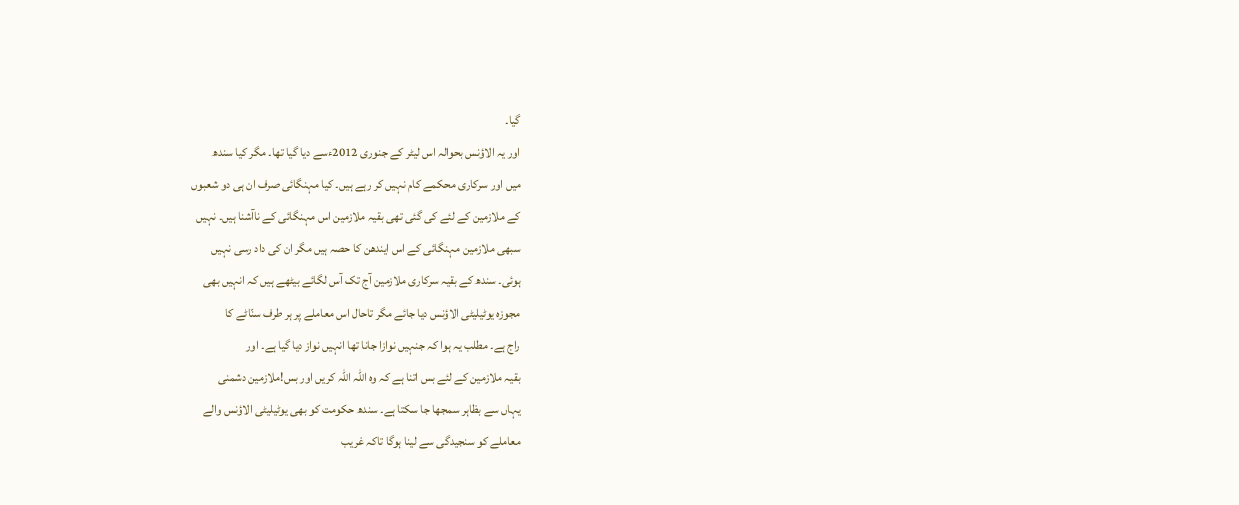گیا۔
اور یہ الاؤنس بحوالہ اس لیٹر کے جنوری 2012ءسے دیا گیا تھا۔ مگر کیا سندھ
میں اور سرکاری محکمے کام نہیں کر رہے ہیں۔ کیا مہنگائی صرف ان ہی دو شعبوں
کے ملازمین کے لئے کی گئی تھی بقیہ ملازمین اس مہنگائی کے ناآشنا ہیں۔ نہیں
سبھی ملازمین مہنگائی کے اس ایندھن کا حصہ ہیں مگر ان کی داد رسی نہیں
ہوئی۔ سندھ کے بقیہ سرکاری ملازمین آج تک آس لگائے بیٹھے ہیں کہ انہیں بھی
مجوزہ یوٹیلیٹی الاؤنس دیا جائے مگر تاحال اس معاملے پر ہر طرف سنّاٹے کا
راج ہے۔ مطلب یہ ہوا کہ جنہیں نوازا جانا تھا انہیں نواز دیا گیا ہے۔ اور
بقیہ ملازمین کے لئے بس اتنا ہے کہ وہ اللہ اللہ کریں اور بس!ملازمین دشمنی
یہاں سے بظاہر سمجھا جا سکتا ہے۔ سندھ حکومت کو بھی یوٹیلیٹی الاؤنس والے
معاملے کو سنجیدگی سے لینا ہوگا تاکہ غریب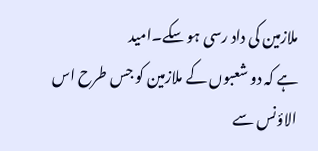ملازمین کی داد رسی ہو سکے۔امید
ہے کہ دو شعبوں کے ملازمین کو جس طرح اس الاؤنس سے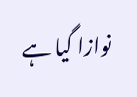نوازا گیا ہے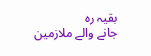بقیہ رہ
جانے والے ملازمین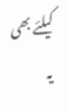کیلئے بھی یہ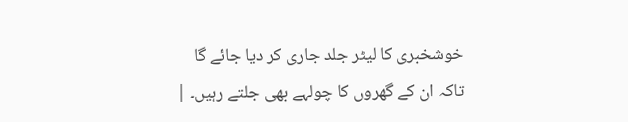خوشخبری کا لیٹر جلد جاری کر دیا جائے گا
تاکہ ان کے گھروں کا چولہے بھی جلتے رہیں۔ |